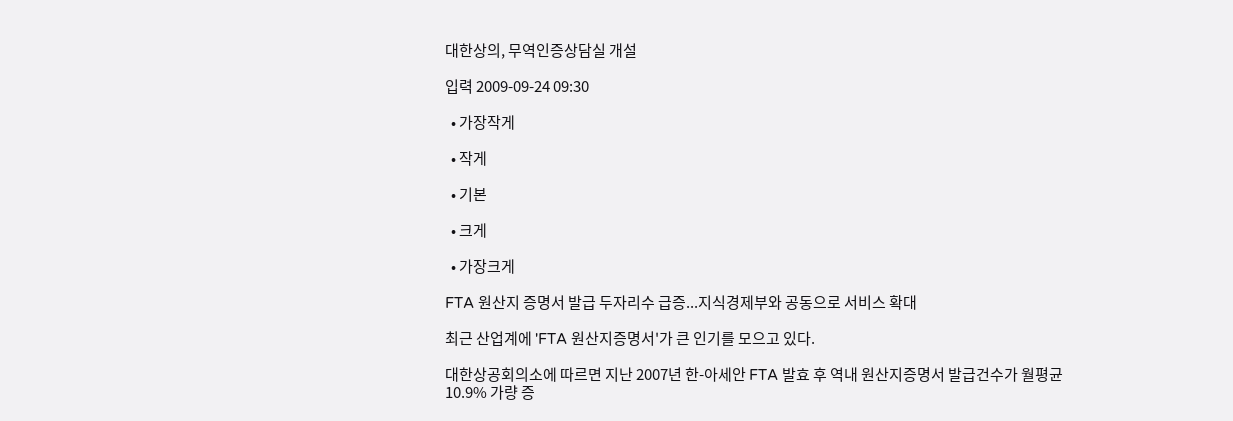대한상의, 무역인증상담실 개설

입력 2009-09-24 09:30

  • 가장작게

  • 작게

  • 기본

  • 크게

  • 가장크게

FTA 원산지 증명서 발급 두자리수 급증...지식경제부와 공동으로 서비스 확대

최근 산업계에 'FTA 원산지증명서'가 큰 인기를 모으고 있다.

대한상공회의소에 따르면 지난 2007년 한-아세안 FTA 발효 후 역내 원산지증명서 발급건수가 월평균 10.9% 가량 증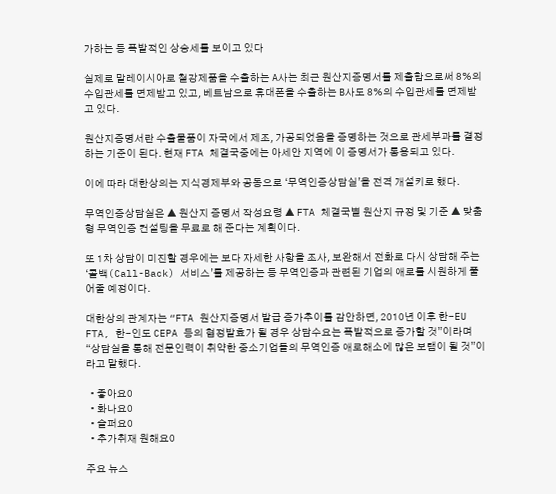가하는 등 폭발적인 상승세를 보이고 있다

실제로 말레이시아로 철강제품을 수출하는 A사는 최근 원산지증명서를 제출함으로써 8%의 수입관세를 면제받고 있고, 베트남으로 휴대폰을 수출하는 B사도 8%의 수입관세를 면제받고 있다.

원산지증명서란 수출물품이 자국에서 제조, 가공되었음을 증명하는 것으로 관세부과를 결정하는 기준이 된다. 현재 FTA 체결국중에는 아세안 지역에 이 증명서가 통용되고 있다.

이에 따라 대한상의는 지식경제부와 공동으로 ‘무역인증상담실’을 전격 개설키로 했다.

무역인증상담실은 ▲ 원산지 증명서 작성요령 ▲ FTA 체결국별 원산지 규정 및 기준 ▲ 맞춤형 무역인증 컨설팅을 무료로 해 준다는 계획이다.

또 1차 상담이 미진할 경우에는 보다 자세한 사항을 조사, 보완해서 전화로 다시 상담해 주는 ‘콜백(Call-Back) 서비스’를 제공하는 등 무역인증과 관련된 기업의 애로를 시원하게 풀어줄 예정이다.

대한상의 관계자는 “FTA 원산지증명서 발급 증가추이를 감안하면, 2010년 이후 한-EU FTA, 한-인도 CEPA 등의 협정발효가 될 경우 상담수요는 폭발적으로 증가할 것”이라며 “상담실을 통해 전문인력이 취약한 중소기업들의 무역인증 애로해소에 많은 보탬이 될 것”이라고 말했다.

  • 좋아요0
  • 화나요0
  • 슬퍼요0
  • 추가취재 원해요0

주요 뉴스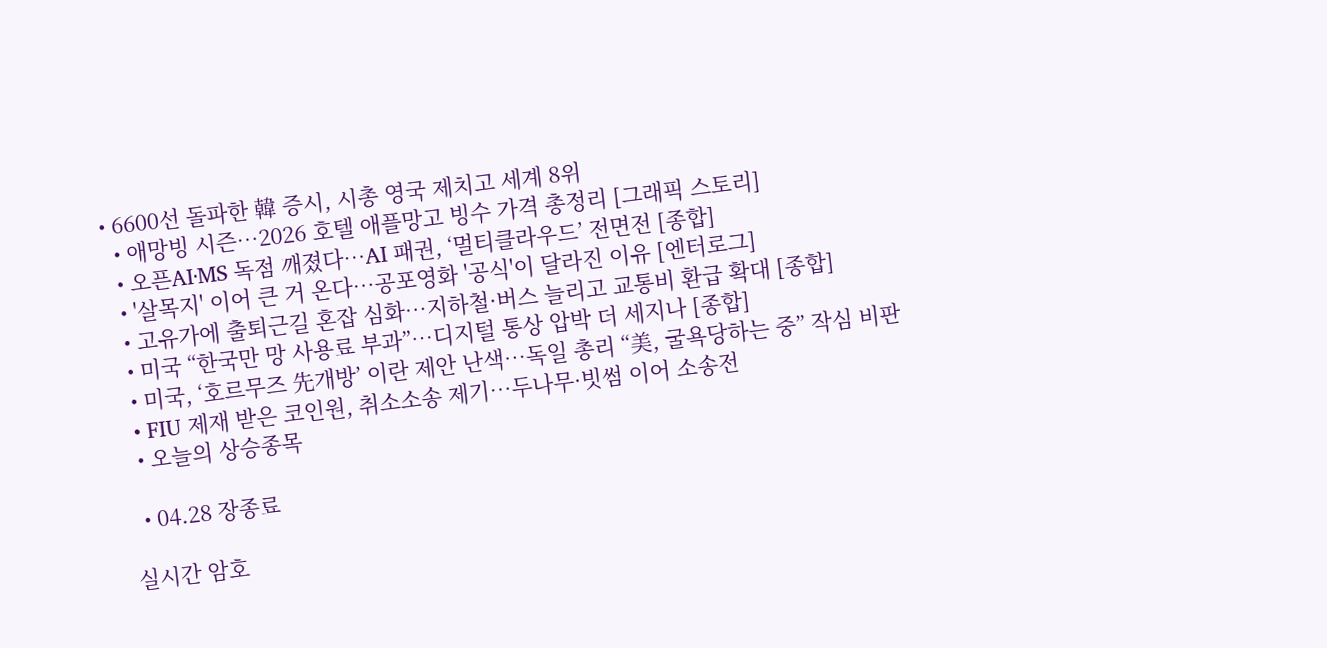• 6600선 돌파한 韓 증시, 시총 영국 제치고 세계 8위
  • 애망빙 시즌…2026 호텔 애플망고 빙수 가격 총정리 [그래픽 스토리]
  • 오픈AI·MS 독점 깨졌다…AI 패권, ‘멀티클라우드’ 전면전 [종합]
  • '살목지' 이어 큰 거 온다⋯공포영화 '공식'이 달라진 이유 [엔터로그]
  • 고유가에 출퇴근길 혼잡 심화…지하철·버스 늘리고 교통비 환급 확대 [종합]
  • 미국 “한국만 망 사용료 부과”⋯디지털 통상 압박 더 세지나 [종합]
  • 미국, ‘호르무즈 先개방’ 이란 제안 난색…독일 총리 “美, 굴욕당하는 중” 작심 비판
  • FIU 제재 받은 코인원, 취소소송 제기…두나무·빗썸 이어 소송전
  • 오늘의 상승종목

  • 04.28 장종료

실시간 암호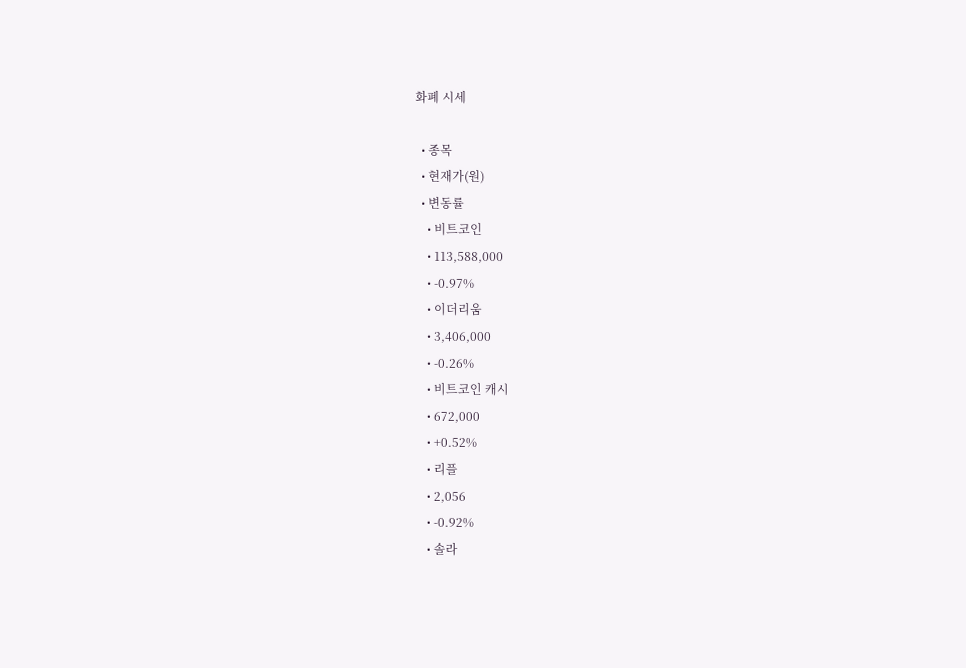화폐 시세

  • 종목
  • 현재가(원)
  • 변동률
    • 비트코인
    • 113,588,000
    • -0.97%
    • 이더리움
    • 3,406,000
    • -0.26%
    • 비트코인 캐시
    • 672,000
    • +0.52%
    • 리플
    • 2,056
    • -0.92%
    • 솔라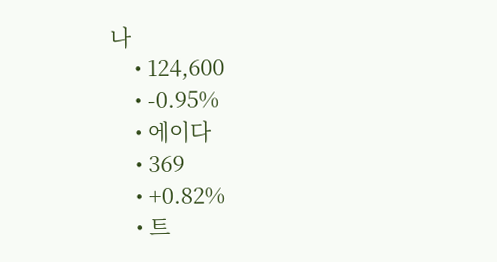나
    • 124,600
    • -0.95%
    • 에이다
    • 369
    • +0.82%
    • 트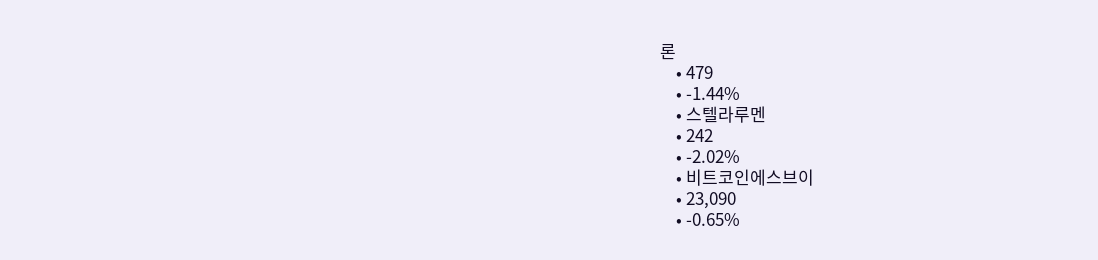론
    • 479
    • -1.44%
    • 스텔라루멘
    • 242
    • -2.02%
    • 비트코인에스브이
    • 23,090
    • -0.65%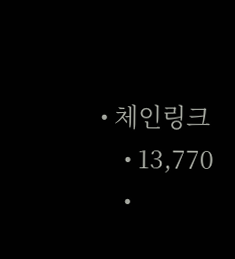• 체인링크
    • 13,770
    •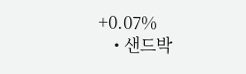+0.07%
    • 샌드박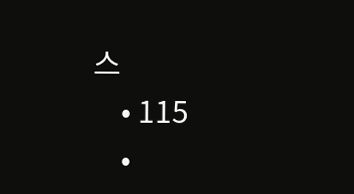스
    • 115
    •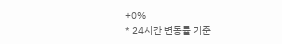+0%
* 24시간 변동률 기준